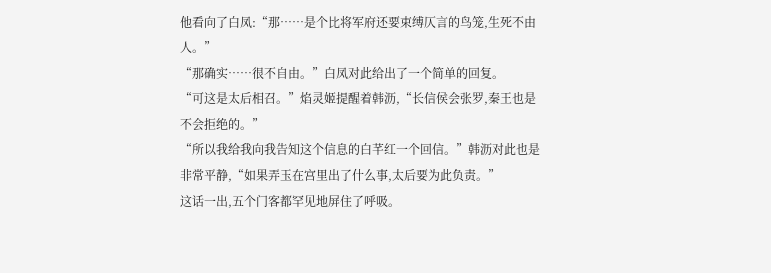他看向了白凤:“那……是个比将军府还要束缚仄言的鸟笼,生死不由人。”
“那确实……很不自由。”白凤对此给出了一个简单的回复。
“可这是太后相召。”焰灵姬提醒着韩沥,“长信侯会张罗,秦王也是不会拒绝的。”
“所以我给我向我告知这个信息的白芊红一个回信。”韩沥对此也是非常平静,“如果弄玉在宫里出了什么事,太后要为此负责。”
这话一出,五个门客都罕见地屏住了呼吸。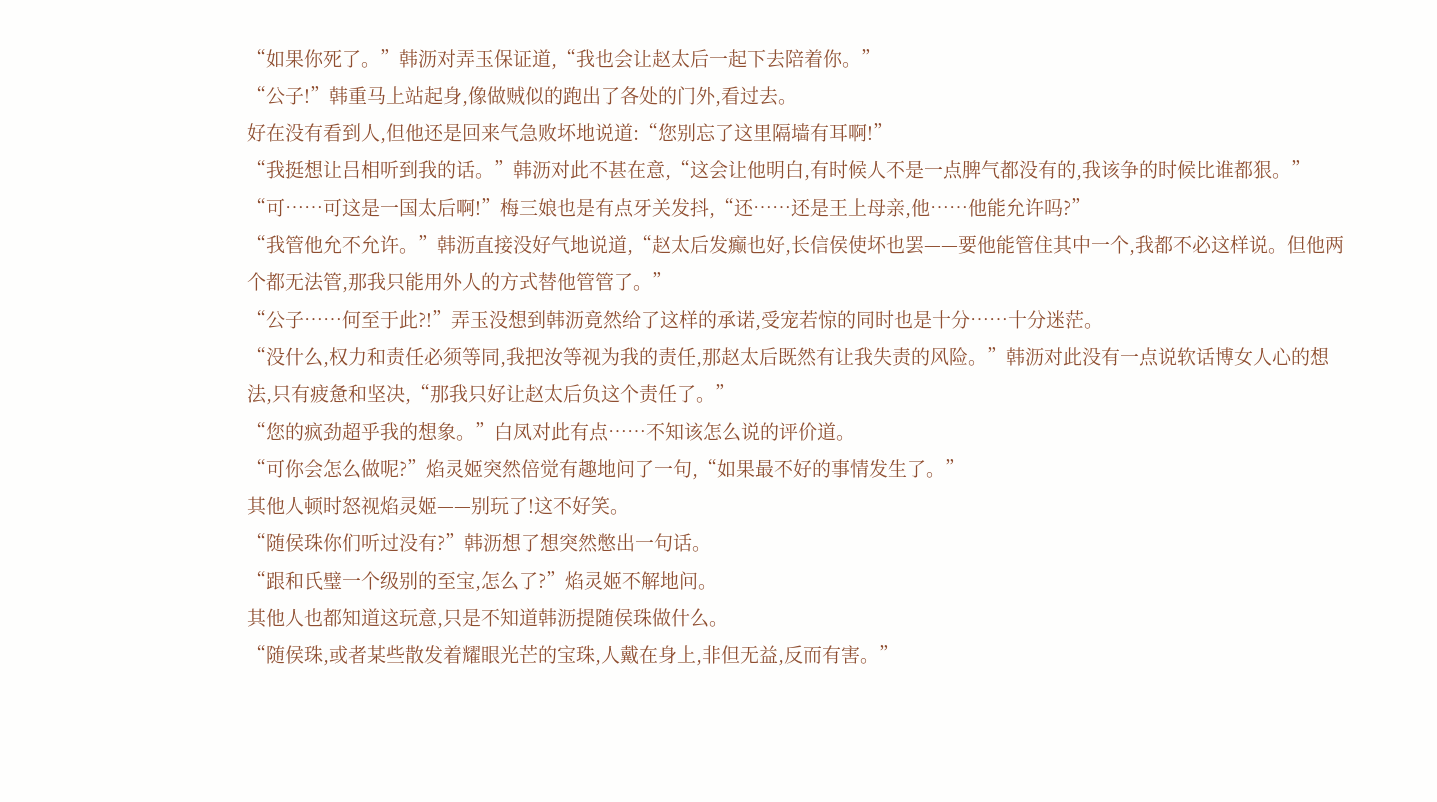“如果你死了。”韩沥对弄玉保证道,“我也会让赵太后一起下去陪着你。”
“公子!”韩重马上站起身,像做贼似的跑出了各处的门外,看过去。
好在没有看到人,但他还是回来气急败坏地说道:“您别忘了这里隔墙有耳啊!”
“我挺想让吕相听到我的话。”韩沥对此不甚在意,“这会让他明白,有时候人不是一点脾气都没有的,我该争的时候比谁都狠。”
“可……可这是一国太后啊!”梅三娘也是有点牙关发抖,“还……还是王上母亲,他……他能允许吗?”
“我管他允不允许。”韩沥直接没好气地说道,“赵太后发癫也好,长信侯使坏也罢——要他能管住其中一个,我都不必这样说。但他两个都无法管,那我只能用外人的方式替他管管了。”
“公子……何至于此?!”弄玉没想到韩沥竟然给了这样的承诺,受宠若惊的同时也是十分……十分迷茫。
“没什么,权力和责任必须等同,我把汝等视为我的责任,那赵太后既然有让我失责的风险。”韩沥对此没有一点说软话博女人心的想法,只有疲惫和坚决,“那我只好让赵太后负这个责任了。”
“您的疯劲超乎我的想象。”白凤对此有点……不知该怎么说的评价道。
“可你会怎么做呢?”焰灵姬突然倍觉有趣地问了一句,“如果最不好的事情发生了。”
其他人顿时怒视焰灵姬——别玩了!这不好笑。
“随侯珠你们听过没有?”韩沥想了想突然憋出一句话。
“跟和氏璧一个级别的至宝,怎么了?”焰灵姬不解地问。
其他人也都知道这玩意,只是不知道韩沥提随侯珠做什么。
“随侯珠,或者某些散发着耀眼光芒的宝珠,人戴在身上,非但无益,反而有害。”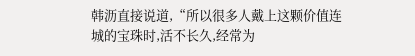韩沥直接说道,“所以很多人戴上这颗价值连城的宝珠时,活不长久,经常为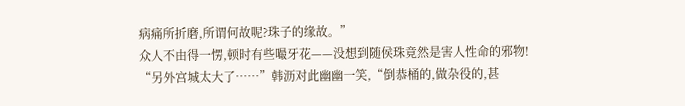病痛所折磨,所谓何故呢?珠子的缘故。”
众人不由得一愣,顿时有些嘬牙花——没想到随侯珠竟然是害人性命的邪物!
“另外宫城太大了……”韩沥对此幽幽一笑,“倒恭桶的,做杂役的,甚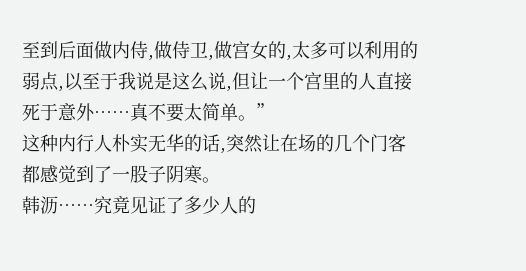至到后面做内侍,做侍卫,做宫女的,太多可以利用的弱点,以至于我说是这么说,但让一个宫里的人直接死于意外……真不要太简单。”
这种内行人朴实无华的话,突然让在场的几个门客都感觉到了一股子阴寒。
韩沥……究竟见证了多少人的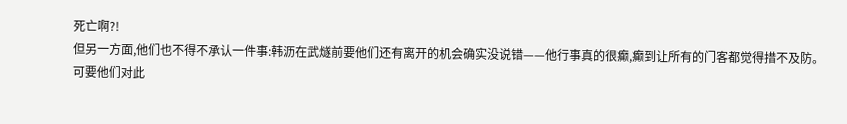死亡啊?!
但另一方面,他们也不得不承认一件事:韩沥在武燧前要他们还有离开的机会确实没说错——他行事真的很癫,癫到让所有的门客都觉得措不及防。
可要他们对此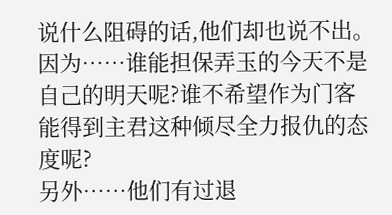说什么阻碍的话,他们却也说不出。
因为……谁能担保弄玉的今天不是自己的明天呢?谁不希望作为门客能得到主君这种倾尽全力报仇的态度呢?
另外……他们有过退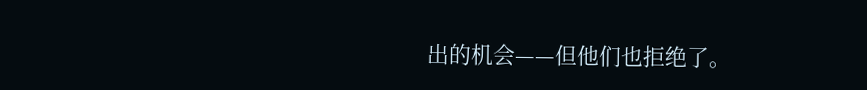出的机会——但他们也拒绝了。